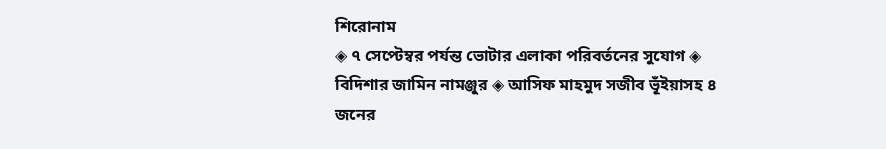শিরোনাম
◈ ৭ সেপ্টেম্বর পর্যন্ত ভোটার এলাকা পরিবর্তনের সুযোগ ◈ বিদিশার জামিন নামঞ্জুর ◈ আসিফ মাহমুদ সজীব ভূঁইয়াসহ ৪ জনের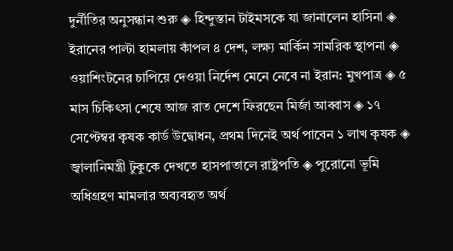দুর্নীতির অনুসন্ধান শুরু ◈ হিন্দুস্তান টাইমসকে যা জানালেন হাসিনা ◈ ইরানের পাল্টা হামলায় কাঁপল ৪ দেশ, লক্ষ্য মার্কিন সামরিক স্থাপনা ◈ ওয়া‌শিংট‌নের চাপিয়ে দেওয়া নির্দেশ মেনে নেবে না ইরান: মুখপাত্র ◈ ৫ মাস চিকিৎসা শেষে আজ রাত দেশে ফিরছেন মির্জা আব্বাস ◈ ১৭ সেপ্টেম্বর কৃষক কার্ড উদ্বোধন, প্রথম দিনেই অর্থ পাবেন ১ লাখ কৃষক ◈ জ্বালানিমন্ত্রী টুকুকে দেখতে হাসপাতালে রাষ্ট্রপতি ◈ পুরোনো ভূমি অধিগ্রহণ মামলার অব্যবহৃত অর্থ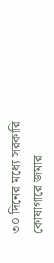৩০ দিনের মধ্যে সরকারি কোষাগারে জমার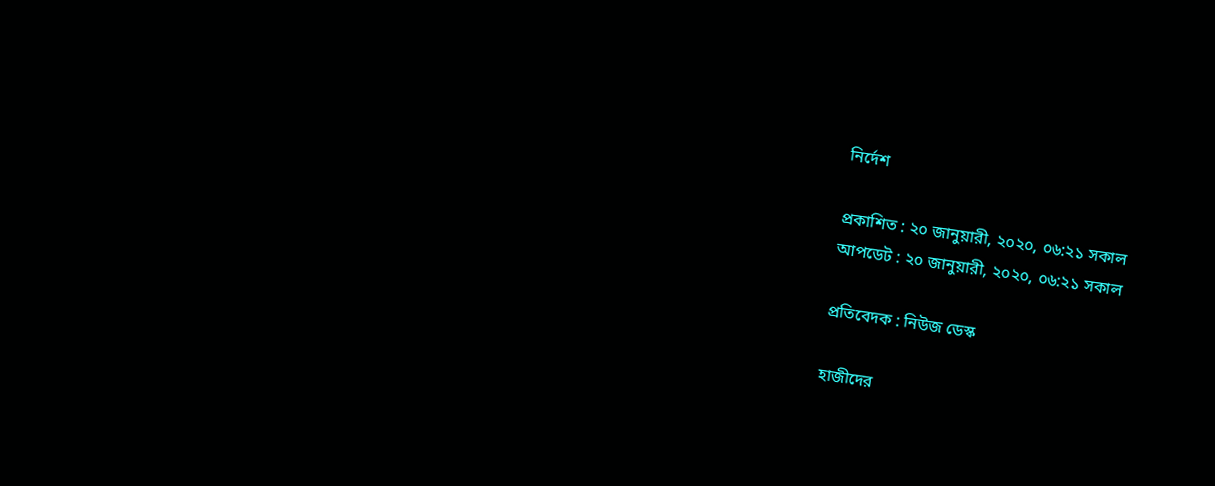নির্দেশ

প্রকাশিত : ২০ জানুয়ারী, ২০২০, ০৬:২১ সকাল
আপডেট : ২০ জানুয়ারী, ২০২০, ০৬:২১ সকাল

প্রতিবেদক : নিউজ ডেস্ক

হাজীদের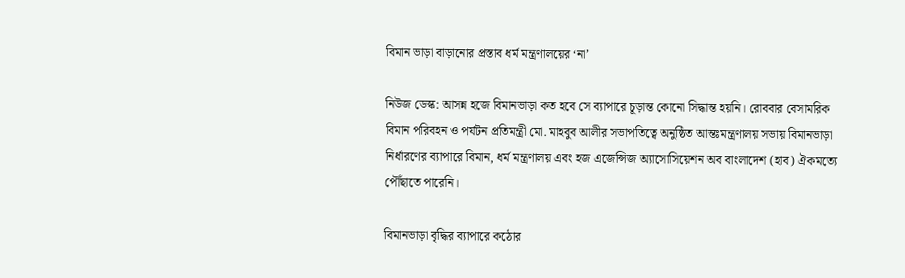বিমান ভাড়া বাড়ানোর প্রস্তাব ধর্ম মন্ত্রণালয়ের ‘না’

নিউজ ডেস্ক: আসন্ন হজে বিমানভাড়া কত হবে সে ব্যাপারে চূড়ান্ত কোনো সিদ্ধান্ত হয়নি। রোববার বেসামরিক বিমান পরিবহন ও পর্যটন প্রতিমন্ত্রী মো. মাহবুব আলীর সভাপতিত্বে অনুষ্ঠিত আন্তঃমন্ত্রণালয় সভায় বিমানভাড়া নির্ধারণের ব্যাপারে বিমান, ধর্ম মন্ত্রণালয় এবং হজ এজেন্সিজ অ্যাসোসিয়েশন অব বাংলাদেশ (হাব) ঐকমত্যে পৌঁছাতে পারেনি।

বিমানভাড়া বৃদ্ধির ব্যাপারে কঠোর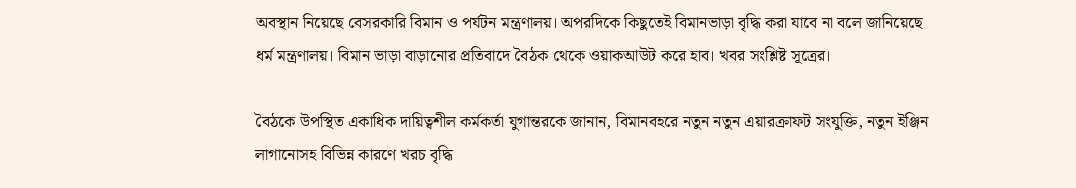অবস্থান নিয়েছে বেসরকারি বিমান ও পর্যটন মন্ত্রণালয়। অপরদিকে কিছুতেই বিমানভাড়া বৃদ্ধি করা যাবে না বলে জানিয়েছে ধর্ম মন্ত্রণালয়। বিমান ভাড়া বাড়ানোর প্রতিবাদে বৈঠক থেকে ওয়াকআউট করে হাব। খবর সংশ্লিষ্ট সূত্রের।

বৈঠকে উপস্থিত একাধিক দায়িত্বশীল কর্মকর্তা যুগান্তরকে জানান, বিমানবহরে নতুন নতুন এয়ারক্রাফট সংযুক্তি, নতুন ইঞ্জিন লাগানোসহ বিভিন্ন কারণে খরচ বৃদ্ধি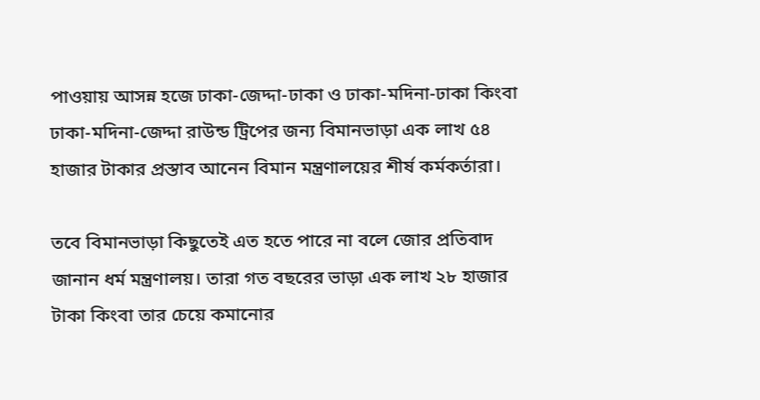পাওয়ায় আসন্ন হজে ঢাকা-জেদ্দা-ঢাকা ও ঢাকা-মদিনা-ঢাকা কিংবা ঢাকা-মদিনা-জেদ্দা রাউন্ড ট্রিপের জন্য বিমানভাড়া এক লাখ ৫৪ হাজার টাকার প্রস্তাব আনেন বিমান মন্ত্রণালয়ের শীর্ষ কর্মকর্তারা।

তবে বিমানভাড়া কিছুতেই এত হতে পারে না বলে জোর প্রতিবাদ জানান ধর্ম মন্ত্রণালয়। তারা গত বছরের ভাড়া এক লাখ ২৮ হাজার টাকা কিংবা তার চেয়ে কমানোর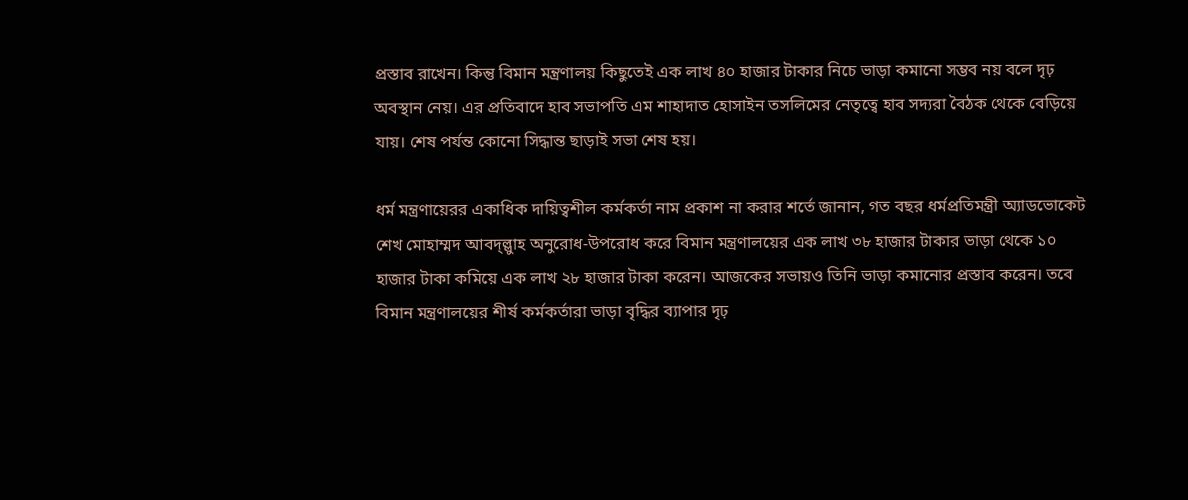প্রস্তাব রাখেন। কিন্তু বিমান মন্ত্রণালয় কিছুতেই এক লাখ ৪০ হাজার টাকার নিচে ভাড়া কমানো সম্ভব নয় বলে দৃঢ় অবস্থান নেয়। এর প্রতিবাদে হাব সভাপতি এম শাহাদাত হোসাইন তসলিমের নেতৃত্বে হাব সদ্যরা বৈঠক থেকে বেড়িয়ে যায়। শেষ পর্যন্ত কোনো সিদ্ধান্ত ছাড়াই সভা শেষ হয়।

ধর্ম মন্ত্রণায়েরর একাধিক দায়িত্বশীল কর্মকর্তা নাম প্রকাশ না করার শর্তে জানান, গত বছর ধর্মপ্রতিমন্ত্রী অ্যাডভোকেট শেখ মোহাম্মদ আবদ্ল্লুাহ অনুরোধ-উপরোধ করে বিমান মন্ত্রণালয়ের এক লাখ ৩৮ হাজার টাকার ভাড়া থেকে ১০ হাজার টাকা কমিয়ে এক লাখ ২৮ হাজার টাকা করেন। আজকের সভায়ও তিনি ভাড়া কমানোর প্রস্তাব করেন। তবে বিমান মন্ত্রণালয়ের শীর্ষ কর্মকর্তারা ভাড়া বৃদ্ধির ব্যাপার দৃঢ়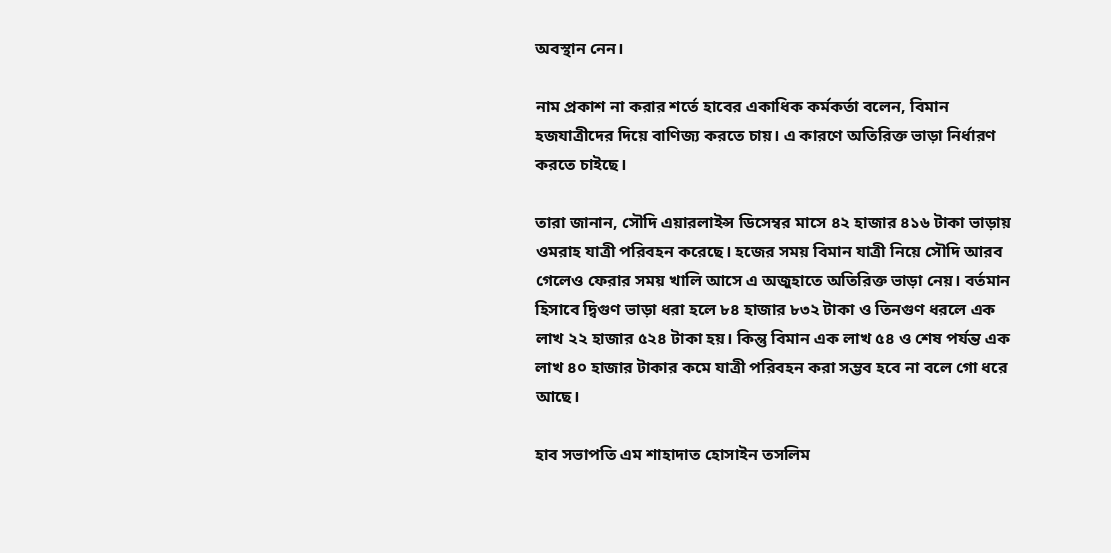অবস্থান নেন।

নাম প্রকাশ না করার শর্তে হাবের একাধিক কর্মকর্তা বলেন, বিমান হজযাত্রীদের দিয়ে বাণিজ্য করতে চায়। এ কারণে অতিরিক্ত ভাড়া নির্ধারণ করতে চাইছে।

তারা জানান, সৌদি এয়ারলাইন্স ডিসেম্বর মাসে ৪২ হাজার ৪১৬ টাকা ভাড়ায় ওমরাহ যাত্রী পরিবহন করেছে। হজের সময় বিমান যাত্রী নিয়ে সৌদি আরব গেলেও ফেরার সময় খালি আসে এ অজুহাতে অতিরিক্ত ভাড়া নেয়। বর্তমান হিসাবে দ্বিগুণ ভাড়া ধরা হলে ৮৪ হাজার ৮৩২ টাকা ও তিনগুণ ধরলে এক লাখ ২২ হাজার ৫২৪ টাকা হয়। কিন্তু বিমান এক লাখ ৫৪ ও শেষ পর্যন্ত এক লাখ ৪০ হাজার টাকার কমে যাত্রী পরিবহন করা সম্ভব হবে না বলে গো ধরে আছে।

হাব সভাপতি এম শাহাদাত হোসাইন তসলিম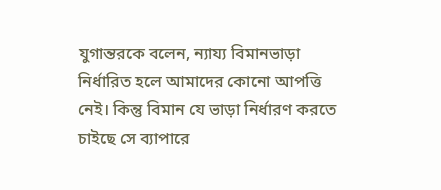যুগান্তরকে বলেন, ন্যায্য বিমানভাড়া নির্ধারিত হলে আমাদের কোনো আপত্তি নেই। কিন্তু বিমান যে ভাড়া নির্ধারণ করতে চাইছে সে ব্যাপারে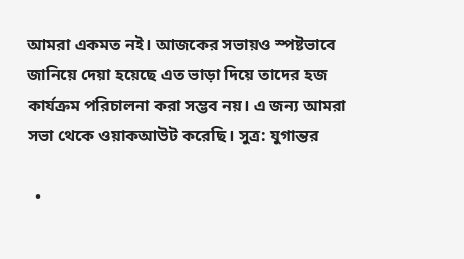আমরা একমত নই। আজকের সভায়ও স্পষ্টভাবে জানিয়ে দেয়া হয়েছে এত ভাড়া দিয়ে তাদের হজ কার্যক্রম পরিচালনা করা সম্ভব নয়। এ জন্য আমরা সভা থেকে ওয়াকআউট করেছি। সুত্র: যুগান্তর

  •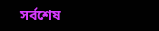সর্বশেষ